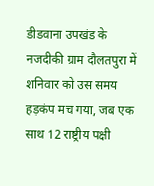डीडवाना उपखंड के नजदीकी ग्राम दौलतपुरा में शनिवार को उस समय हड़कंप मच गया, जब एक साथ 12 राष्ट्रीय पक्षी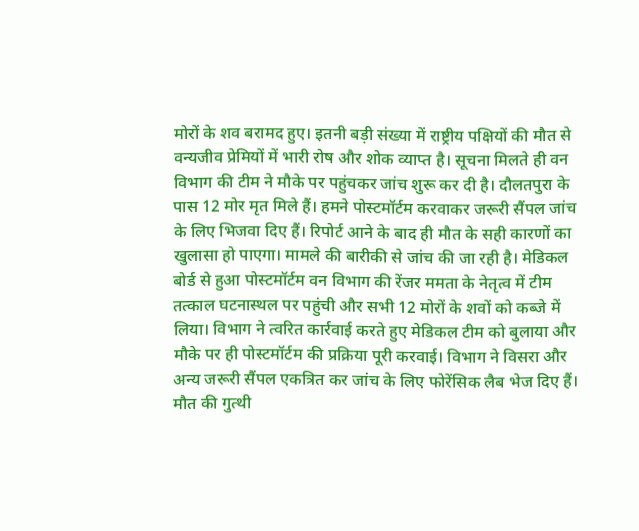मोरों के शव बरामद हुए। इतनी बड़ी संख्या में राष्ट्रीय पक्षियों की मौत से वन्यजीव प्रेमियों में भारी रोष और शोक व्याप्त है। सूचना मिलते ही वन विभाग की टीम ने मौके पर पहुंचकर जांच शुरू कर दी है। दौलतपुरा के पास 12 मोर मृत मिले हैं। हमने पोस्टमॉर्टम करवाकर जरूरी सैंपल जांच के लिए भिजवा दिए हैं। रिपोर्ट आने के बाद ही मौत के सही कारणों का खुलासा हो पाएगा। मामले की बारीकी से जांच की जा रही है। मेडिकल बोर्ड से हुआ पोस्टमॉर्टम वन विभाग की रेंजर ममता के नेतृत्व में टीम तत्काल घटनास्थल पर पहुंची और सभी 12 मोरों के शवों को कब्जे में लिया। विभाग ने त्वरित कार्रवाई करते हुए मेडिकल टीम को बुलाया और मौके पर ही पोस्टमॉर्टम की प्रक्रिया पूरी करवाई। विभाग ने विसरा और अन्य जरूरी सैंपल एकत्रित कर जांच के लिए फोरेंसिक लैब भेज दिए हैं। मौत की गुत्थी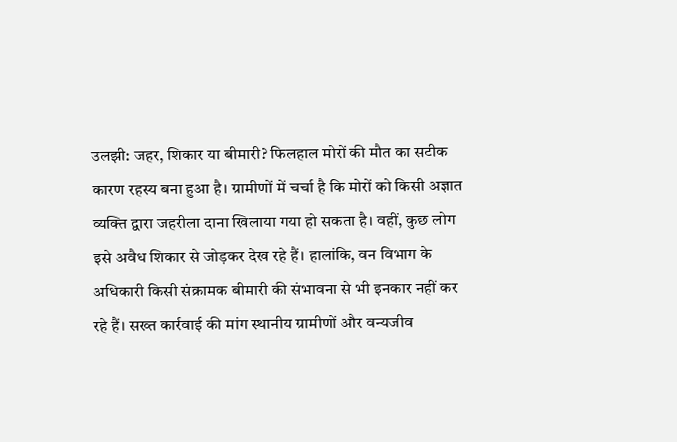उलझी: जहर, शिकार या बीमारी? फिलहाल मोरों की मौत का सटीक कारण रहस्य बना हुआ है। ग्रामीणों में चर्चा है कि मोरों को किसी अज्ञात व्यक्ति द्वारा जहरीला दाना खिलाया गया हो सकता है। वहीं, कुछ लोग इसे अवैध शिकार से जोड़कर देख रहे हैं। हालांकि, वन विभाग के अधिकारी किसी संक्रामक बीमारी की संभावना से भी इनकार नहीं कर रहे हैं। सख्त कार्रवाई की मांग स्थानीय ग्रामीणों और वन्यजीव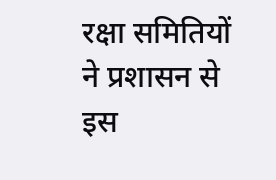रक्षा समितियों ने प्रशासन से इस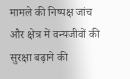मामले की निष्पक्ष जांच और क्षेत्र में वन्यजीवों की सुरक्षा बढ़ाने की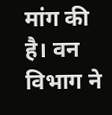मांग की है। वन विभाग ने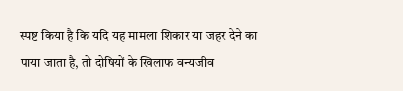स्पष्ट किया है कि यदि यह मामला शिकार या जहर देने का पाया जाता है, तो दोषियों के खिलाफ वन्यजीव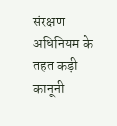संरक्षण अधिनियम के तहत कड़ी कानूनी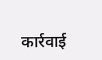कार्रवाई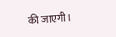की जाएगी।